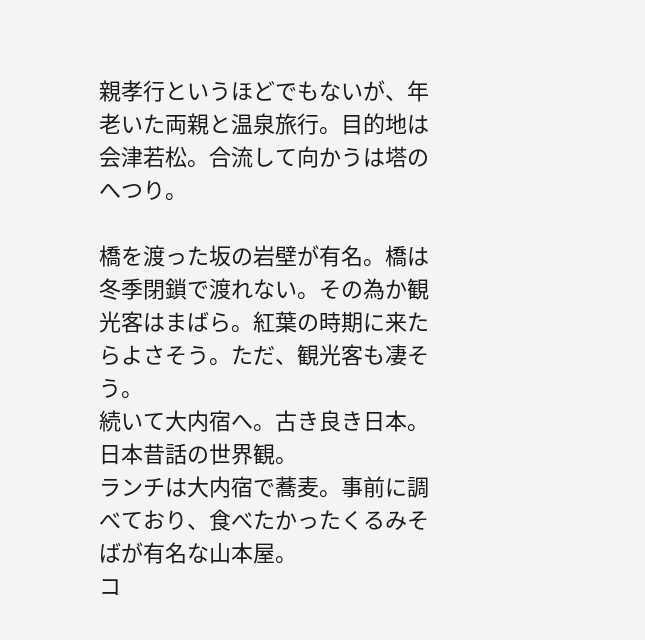親孝行というほどでもないが、年老いた両親と温泉旅行。目的地は会津若松。合流して向かうは塔のへつり。

橋を渡った坂の岩壁が有名。橋は冬季閉鎖で渡れない。その為か観光客はまばら。紅葉の時期に来たらよさそう。ただ、観光客も凄そう。
続いて大内宿へ。古き良き日本。日本昔話の世界観。
ランチは大内宿で蕎麦。事前に調べており、食べたかったくるみそばが有名な山本屋。
コ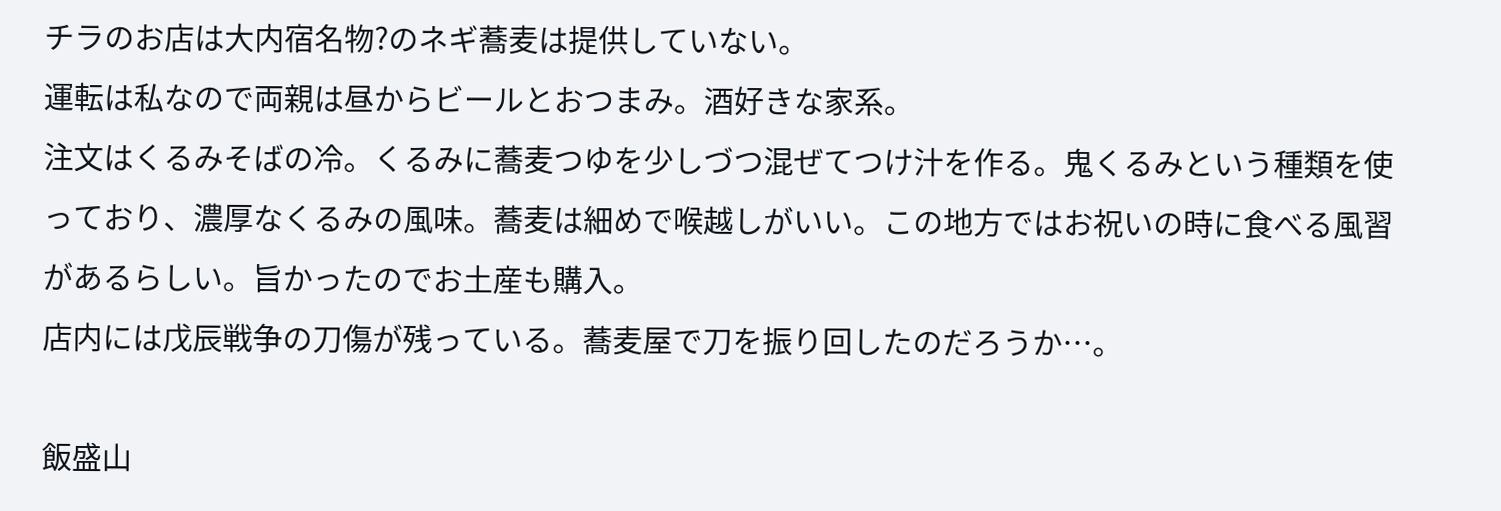チラのお店は大内宿名物?のネギ蕎麦は提供していない。
運転は私なので両親は昼からビールとおつまみ。酒好きな家系。
注文はくるみそばの冷。くるみに蕎麦つゆを少しづつ混ぜてつけ汁を作る。鬼くるみという種類を使っており、濃厚なくるみの風味。蕎麦は細めで喉越しがいい。この地方ではお祝いの時に食べる風習があるらしい。旨かったのでお土産も購入。
店内には戊辰戦争の刀傷が残っている。蕎麦屋で刀を振り回したのだろうか…。

飯盛山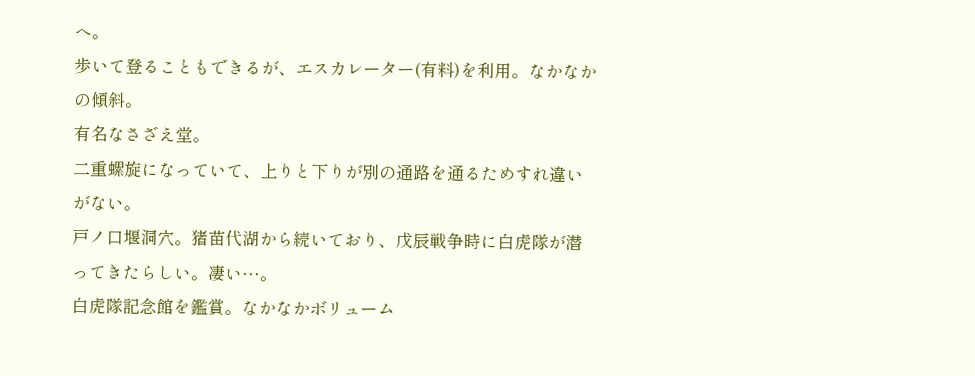へ。
歩いて登ることもできるが、エスカレーター(有料)を利用。なかなかの傾斜。
有名なさざえ堂。
二重螺旋になっていて、上りと下りが別の通路を通るためすれ違いがない。
戸ノ口堰洞穴。猪苗代湖から続いており、戊辰戦争時に白虎隊が潜ってきたらしい。凄い…。
白虎隊記念館を鑑賞。なかなかボリューム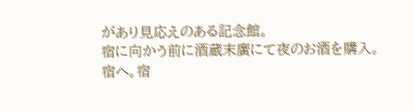があり見応えのある記念館。
宿に向かう前に酒蔵末廣にて夜のお酒を購入。
宿へ。宿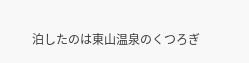泊したのは東山温泉のくつろぎ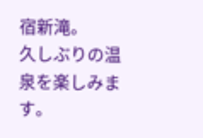宿新滝。
久しぶりの温泉を楽しみます。